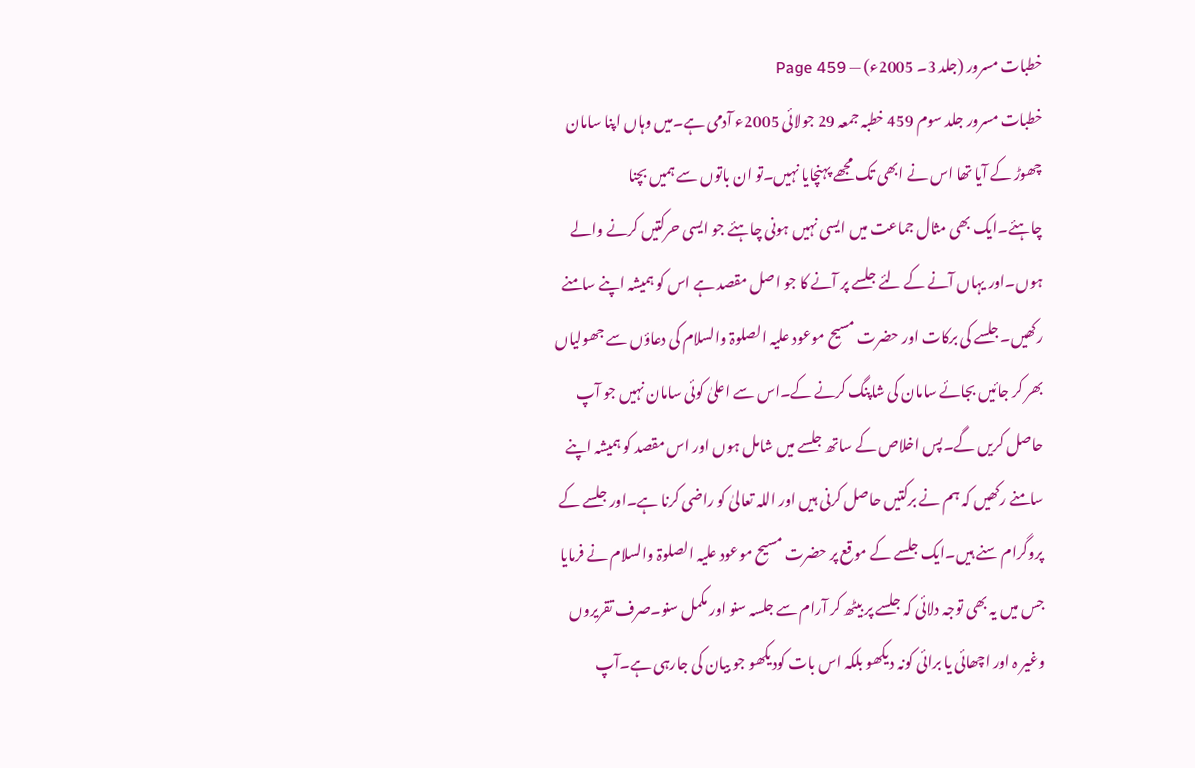خطبات مسرور (جلد 3۔ 2005ء) — Page 459
خطبات مسرور جلد سوم 459 خطبہ جمعہ 29 جولائی 2005ء آدمی ہے۔میں وہاں اپنا سامان چھوڑ کے آیا تھا اس نے ابھی تک مجھے پہنچایا نہیں۔تو ان باتوں سے ہمیں بچنا چاہئے۔ایک بھی مثال جماعت میں ایسی نہیں ہونی چاہئے جو ایسی حرکتیں کرنے والے ہوں۔اور یہاں آنے کے لئے جلسے پر آنے کا جو اصل مقصد ہے اس کو ہمیشہ اپنے سامنے رکھیں۔جلسے کی برکات اور حضرت مسیح موعود علیہ الصلوۃ والسلام کی دعاؤں سے جھولیاں بھر کر جائیں بجائے سامان کی شاپنگ کرنے کے۔اس سے اعلیٰ کوئی سامان نہیں جو آپ حاصل کریں گے۔پس اخلاص کے ساتھ جلسے میں شامل ہوں اور اس مقصد کو ہمیشہ اپنے سامنے رکھیں کہ ہم نے برکتیں حاصل کرنی ہیں اور اللہ تعالیٰ کو راضی کرنا ہے۔اور جلسے کے پروگرام سنے ہیں۔ایک جلسے کے موقع پر حضرت مسیح موعود علیہ الصلوۃ والسلام نے فرمایا جس میں یہ بھی توجہ دلائی کہ جلسے پر بیٹھ کر آرام سے جلسہ سنو اور مکمل سنو۔صرف تقریروں وغیر ہ اور اچھائی یا برائی کونہ دیکھو بلکہ اس بات کودیکھو جو بیان کی جارہی ہے۔آپ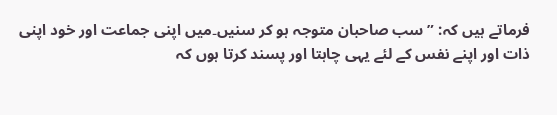فرماتے ہیں کہ: ”سب صاحبان متوجہ ہو کر سنیں۔میں اپنی جماعت اور خود اپنی ذات اور اپنے نفس کے لئے یہی چاہتا اور پسند کرتا ہوں کہ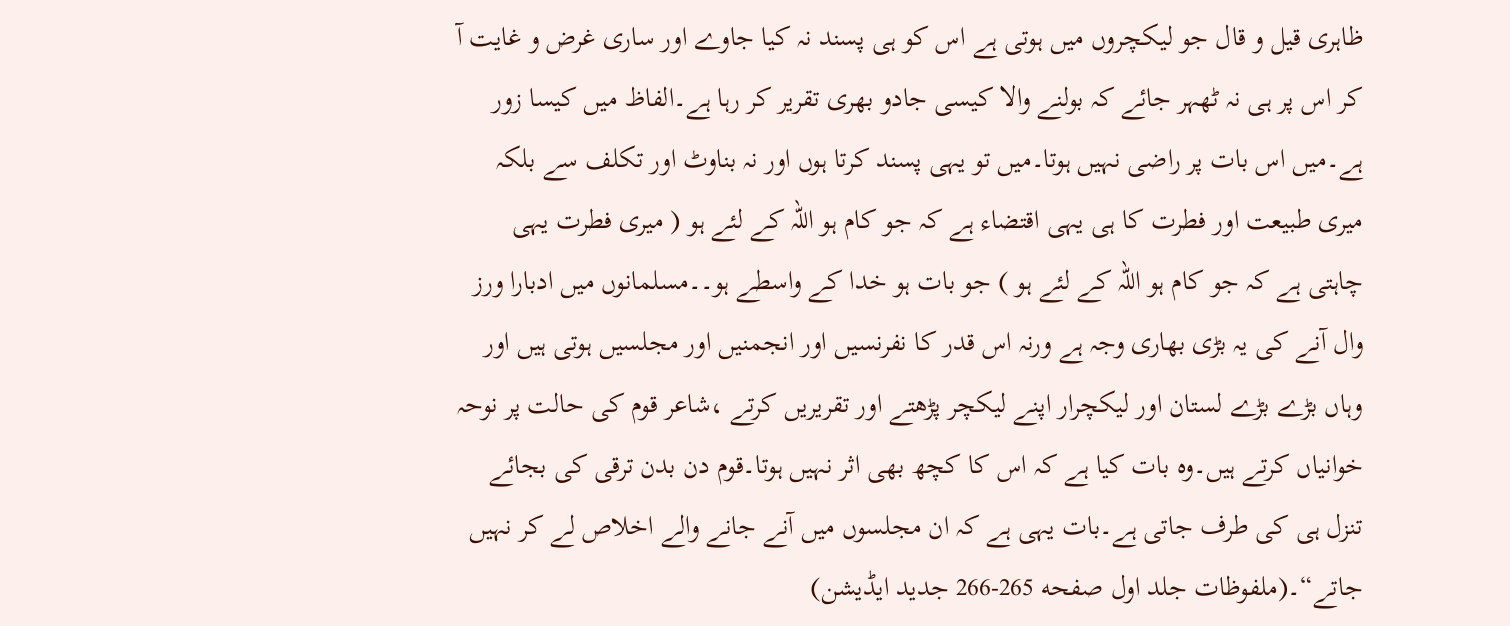ظاہری قیل و قال جو لیکچروں میں ہوتی ہے اس کو ہی پسند نہ کیا جاوے اور ساری غرض و غایت آ کر اس پر ہی نہ ٹھہر جائے کہ بولنے والا کیسی جادو بھری تقریر کر رہا ہے۔الفاظ میں کیسا زور ہے۔میں اس بات پر راضی نہیں ہوتا۔میں تو یہی پسند کرتا ہوں اور نہ بناوٹ اور تکلف سے بلکہ میری طبیعت اور فطرت کا ہی یہی اقتضاء ہے کہ جو کام ہو اللہ کے لئے ہو ( میری فطرت یہی چاہتی ہے کہ جو کام ہو اللہ کے لئے ہو ) جو بات ہو خدا کے واسطے ہو۔۔مسلمانوں میں ادبارا ورز وال آنے کی یہ بڑی بھاری وجہ ہے ورنہ اس قدر کا نفرنسیں اور انجمنیں اور مجلسیں ہوتی ہیں اور وہاں بڑے بڑے لستان اور لیکچرار اپنے لیکچر پڑھتے اور تقریریں کرتے ،شاعر قوم کی حالت پر نوحہ خوانیاں کرتے ہیں۔وہ بات کیا ہے کہ اس کا کچھ بھی اثر نہیں ہوتا۔قوم دن بدن ترقی کی بجائے تنزل ہی کی طرف جاتی ہے۔بات یہی ہے کہ ان مجلسوں میں آنے جانے والے اخلاص لے کر نہیں جاتے“۔(ملفوظات جلد اول صفحه 265-266 جدید ایڈیشن)